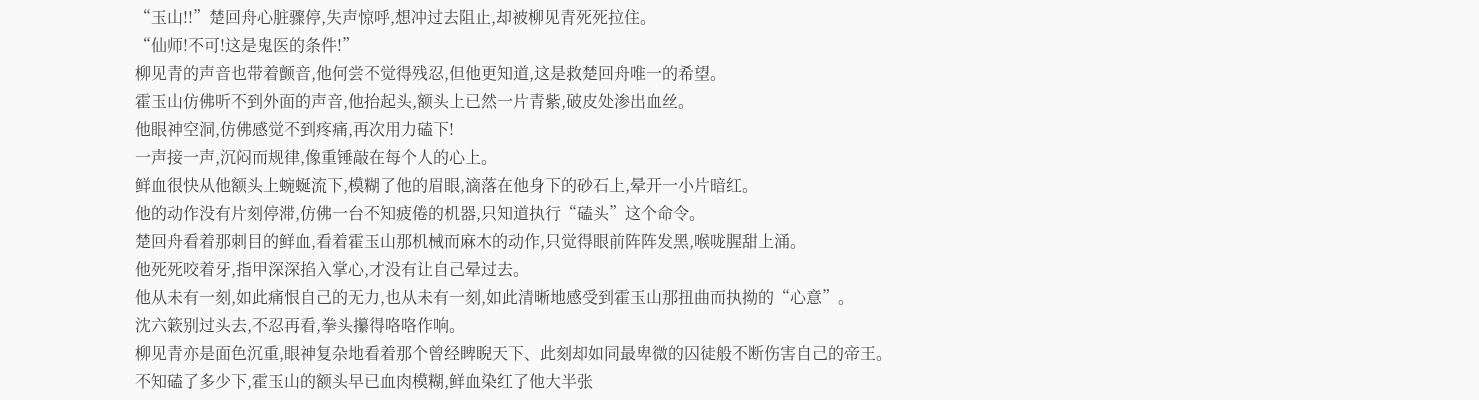“玉山!!”楚回舟心脏骤停,失声惊呼,想冲过去阻止,却被柳见青死死拉住。
“仙师!不可!这是鬼医的条件!”
柳见青的声音也带着颤音,他何尝不觉得残忍,但他更知道,这是救楚回舟唯一的希望。
霍玉山仿佛听不到外面的声音,他抬起头,额头上已然一片青紫,破皮处渗出血丝。
他眼神空洞,仿佛感觉不到疼痛,再次用力磕下!
一声接一声,沉闷而规律,像重锤敲在每个人的心上。
鲜血很快从他额头上蜿蜒流下,模糊了他的眉眼,滴落在他身下的砂石上,晕开一小片暗红。
他的动作没有片刻停滞,仿佛一台不知疲倦的机器,只知道执行“磕头”这个命令。
楚回舟看着那刺目的鲜血,看着霍玉山那机械而麻木的动作,只觉得眼前阵阵发黑,喉咙腥甜上涌。
他死死咬着牙,指甲深深掐入掌心,才没有让自己晕过去。
他从未有一刻,如此痛恨自己的无力,也从未有一刻,如此清晰地感受到霍玉山那扭曲而执拗的“心意”。
沈六簌别过头去,不忍再看,拳头攥得咯咯作响。
柳见青亦是面色沉重,眼神复杂地看着那个曾经睥睨天下、此刻却如同最卑微的囚徒般不断伤害自己的帝王。
不知磕了多少下,霍玉山的额头早已血肉模糊,鲜血染红了他大半张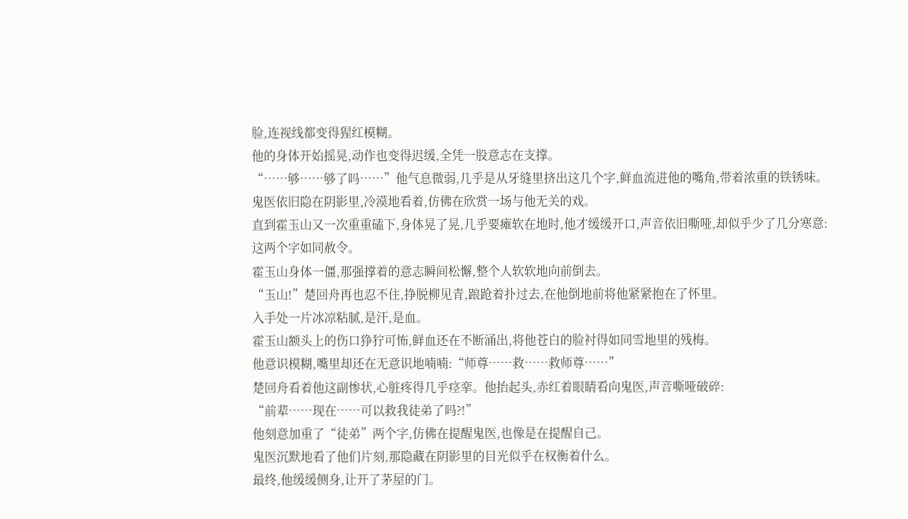脸,连视线都变得猩红模糊。
他的身体开始摇晃,动作也变得迟缓,全凭一股意志在支撑。
“……够……够了吗……”他气息微弱,几乎是从牙缝里挤出这几个字,鲜血流进他的嘴角,带着浓重的铁锈味。
鬼医依旧隐在阴影里,冷漠地看着,仿佛在欣赏一场与他无关的戏。
直到霍玉山又一次重重磕下,身体晃了晃,几乎要瘫软在地时,他才缓缓开口,声音依旧嘶哑,却似乎少了几分寒意:
这两个字如同赦令。
霍玉山身体一僵,那强撑着的意志瞬间松懈,整个人软软地向前倒去。
“玉山!”楚回舟再也忍不住,挣脱柳见青,踉跄着扑过去,在他倒地前将他紧紧抱在了怀里。
入手处一片冰凉粘腻,是汗,是血。
霍玉山额头上的伤口狰狞可怖,鲜血还在不断涌出,将他苍白的脸衬得如同雪地里的残梅。
他意识模糊,嘴里却还在无意识地喃喃:“师尊……救……救师尊……”
楚回舟看着他这副惨状,心脏疼得几乎痉挛。他抬起头,赤红着眼睛看向鬼医,声音嘶哑破碎:
“前辈……现在……可以救我徒弟了吗?!”
他刻意加重了“徒弟”两个字,仿佛在提醒鬼医,也像是在提醒自己。
鬼医沉默地看了他们片刻,那隐藏在阴影里的目光似乎在权衡着什么。
最终,他缓缓侧身,让开了茅屋的门。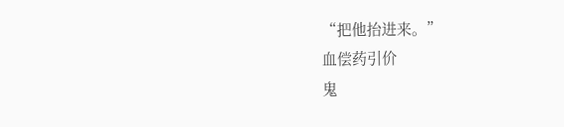“把他抬进来。”
血偿药引价
鬼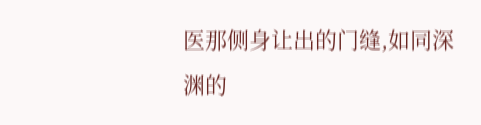医那侧身让出的门缝,如同深渊的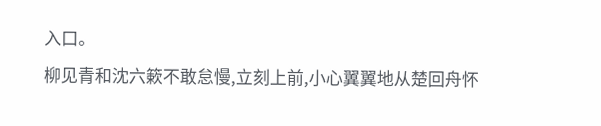入口。
柳见青和沈六簌不敢怠慢,立刻上前,小心翼翼地从楚回舟怀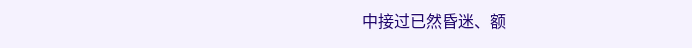中接过已然昏迷、额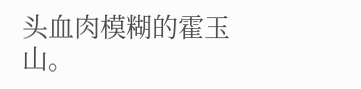头血肉模糊的霍玉山。